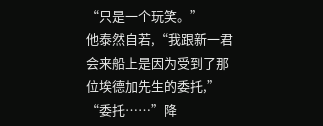“只是一个玩笑。”
他泰然自若,“我跟新一君会来船上是因为受到了那位埃德加先生的委托,”
“委托……”降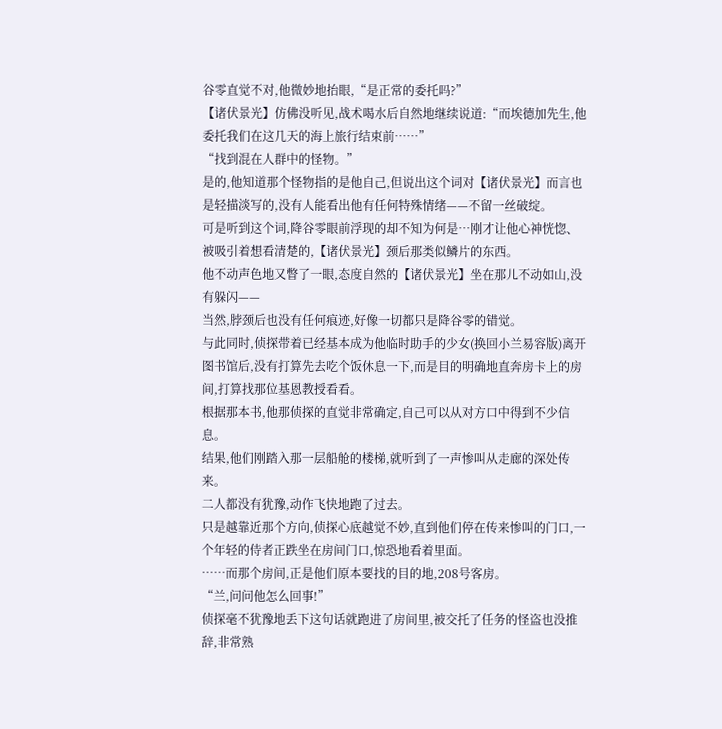谷零直觉不对,他微妙地抬眼,“是正常的委托吗?”
【诸伏景光】仿佛没听见,战术喝水后自然地继续说道:“而埃德加先生,他委托我们在这几天的海上旅行结束前……”
“找到混在人群中的怪物。”
是的,他知道那个怪物指的是他自己,但说出这个词对【诸伏景光】而言也是轻描淡写的,没有人能看出他有任何特殊情绪——不留一丝破绽。
可是听到这个词,降谷零眼前浮现的却不知为何是…刚才让他心神恍惚、被吸引着想看清楚的,【诸伏景光】颈后那类似鳞片的东西。
他不动声色地又瞥了一眼,态度自然的【诸伏景光】坐在那儿不动如山,没有躲闪——
当然,脖颈后也没有任何痕迹,好像一切都只是降谷零的错觉。
与此同时,侦探带着已经基本成为他临时助手的少女(换回小兰易容版)离开图书馆后,没有打算先去吃个饭休息一下,而是目的明确地直奔房卡上的房间,打算找那位基恩教授看看。
根据那本书,他那侦探的直觉非常确定,自己可以从对方口中得到不少信息。
结果,他们刚踏入那一层船舱的楼梯,就听到了一声惨叫从走廊的深处传来。
二人都没有犹豫,动作飞快地跑了过去。
只是越靠近那个方向,侦探心底越觉不妙,直到他们停在传来惨叫的门口,一个年轻的侍者正跌坐在房间门口,惊恐地看着里面。
……而那个房间,正是他们原本要找的目的地,208号客房。
“兰,问问他怎么回事!”
侦探毫不犹豫地丢下这句话就跑进了房间里,被交托了任务的怪盗也没推辞,非常熟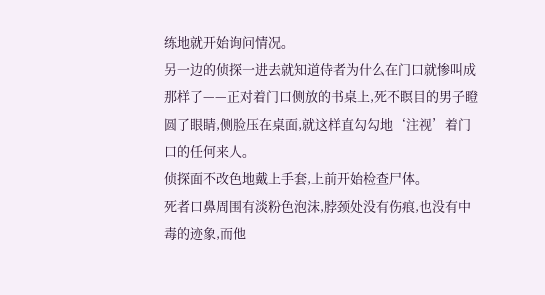练地就开始询问情况。
另一边的侦探一进去就知道侍者为什么在门口就惨叫成那样了——正对着门口侧放的书桌上,死不瞑目的男子瞪圆了眼睛,侧脸压在桌面,就这样直勾勾地‘注视’着门口的任何来人。
侦探面不改色地戴上手套,上前开始检查尸体。
死者口鼻周围有淡粉色泡沫,脖颈处没有伤痕,也没有中毒的迹象,而他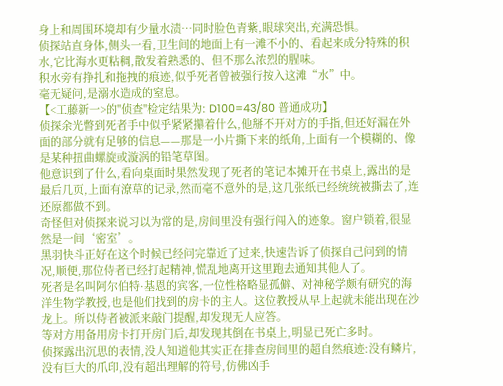身上和周围环境却有少量水渍…同时脸色青紫,眼球突出,充满恐惧。
侦探站直身体,侧头一看,卫生间的地面上有一滩不小的、看起来成分特殊的积水,它比海水更粘稠,散发着熟悉的、但不那么浓烈的腥味。
积水旁有挣扎和拖拽的痕迹,似乎死者曾被强行按入这滩“水”中。
毫无疑问,是溺水造成的窒息。
【<工藤新一>的"侦查"检定结果为: D100=43/80 普通成功】
侦探余光瞥到死者手中似乎紧紧攥着什么,他掰不开对方的手指,但还好漏在外面的部分就有足够的信息——那是一小片撕下来的纸角,上面有一个模糊的、像是某种扭曲螺旋或漩涡的铅笔草图。
他意识到了什么,看向桌面时果然发现了死者的笔记本摊开在书桌上,露出的是最后几页,上面有潦草的记录,然而毫不意外的是,这几张纸已经统统被撕去了,连还原都做不到。
奇怪但对侦探来说习以为常的是,房间里没有强行闯入的迹象。窗户锁着,很显然是一间‘密室’。
黑羽快斗正好在这个时候已经问完靠近了过来,快速告诉了侦探自己问到的情况,顺便,那位侍者已经打起精神,慌乱地离开这里跑去通知其他人了。
死者是名叫阿尔伯特·基恩的宾客,一位性格略显孤僻、对神秘学颇有研究的海洋生物学教授,也是他们找到的房卡的主人。这位教授从早上起就未能出现在沙龙上。所以侍者被派来敲门提醒,却发现无人应答。
等对方用备用房卡打开房门后,却发现其倒在书桌上,明显已死亡多时。
侦探露出沉思的表情,没人知道他其实正在排查房间里的超自然痕迹:没有鳞片,没有巨大的爪印,没有超出理解的符号,仿佛凶手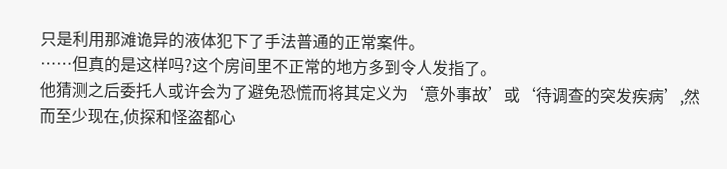只是利用那滩诡异的液体犯下了手法普通的正常案件。
……但真的是这样吗?这个房间里不正常的地方多到令人发指了。
他猜测之后委托人或许会为了避免恐慌而将其定义为‘意外事故’或‘待调查的突发疾病’,然而至少现在,侦探和怪盗都心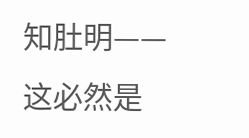知肚明——
这必然是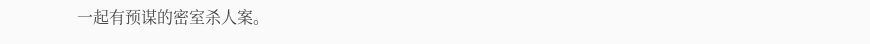一起有预谋的密室杀人案。